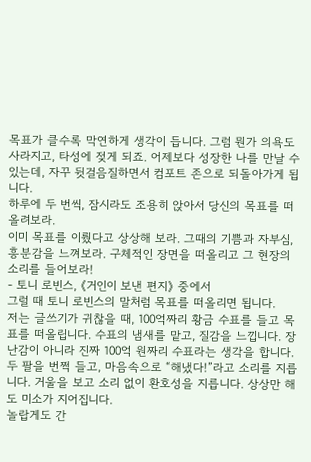목표가 클수록 막연하게 생각이 듭니다. 그럼 뭔가 의욕도 사라지고, 타성에 젖게 되죠. 어제보다 성장한 나를 만날 수 있는데, 자꾸 뒷걸음질하면서 컴포트 존으로 되돌아가게 됩니다.
하루에 두 번씩, 잠시라도 조용히 앉아서 당신의 목표를 떠올려보라.
이미 목표를 이뤘다고 상상해 보라. 그때의 기쁨과 자부심, 흥분감을 느껴보라. 구체적인 장면을 떠올리고 그 현장의 소리를 들어보라!
- 토니 로빈스, 《거인이 보낸 편지》 중에서
그럴 때 토니 로빈스의 말처럼 목표를 떠올리면 됩니다.
저는 글쓰기가 귀찮을 때, 100억짜리 황금 수표를 들고 목표를 떠올립니다. 수표의 냄새를 맡고, 질감을 느낍니다. 장난감이 아니라 진짜 100억 원짜리 수표라는 생각을 합니다.
두 팔을 번쩍 들고, 마음속으로 “해냈다!”라고 소리를 지릅니다. 거울을 보고 소리 없이 환호성을 지릅니다. 상상만 해도 미소가 지어집니다.
놀랍게도 간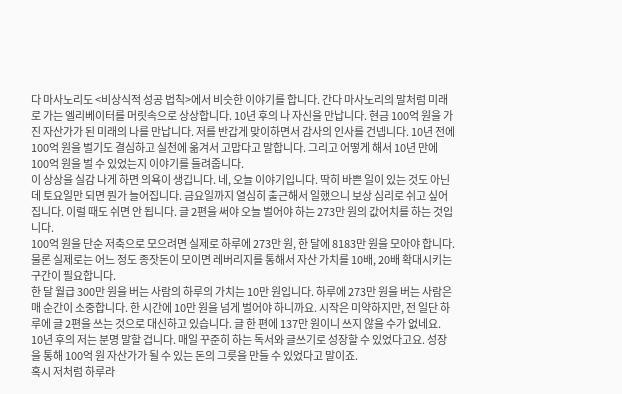다 마사노리도 <비상식적 성공 법칙>에서 비슷한 이야기를 합니다. 간다 마사노리의 말처럼 미래로 가는 엘리베이터를 머릿속으로 상상합니다. 10년 후의 나 자신을 만납니다. 현금 100억 원을 가진 자산가가 된 미래의 나를 만납니다. 저를 반갑게 맞이하면서 감사의 인사를 건넵니다. 10년 전에 100억 원을 벌기도 결심하고 실천에 옮겨서 고맙다고 말합니다. 그리고 어떻게 해서 10년 만에 100억 원을 벌 수 있었는지 이야기를 들려줍니다.
이 상상을 실감 나게 하면 의욕이 생깁니다. 네, 오늘 이야기입니다. 딱히 바쁜 일이 있는 것도 아닌데 토요일만 되면 뭔가 늘어집니다. 금요일까지 열심히 출근해서 일했으니 보상 심리로 쉬고 싶어 집니다. 이럴 때도 쉬면 안 됩니다. 글 2편을 써야 오늘 벌어야 하는 273만 원의 값어치를 하는 것입니다.
100억 원을 단순 저축으로 모으려면 실제로 하루에 273만 원, 한 달에 8183만 원을 모아야 합니다. 물론 실제로는 어느 정도 종잣돈이 모이면 레버리지를 통해서 자산 가치를 10배, 20배 확대시키는 구간이 필요합니다.
한 달 월급 300만 원을 버는 사람의 하루의 가치는 10만 원입니다. 하루에 273만 원을 버는 사람은 매 순간이 소중합니다. 한 시간에 10만 원을 넘게 벌어야 하니까요. 시작은 미약하지만, 전 일단 하루에 글 2편을 쓰는 것으로 대신하고 있습니다. 글 한 편에 137만 원이니 쓰지 않을 수가 없네요.
10년 후의 저는 분명 말할 겁니다. 매일 꾸준히 하는 독서와 글쓰기로 성장할 수 있었다고요. 성장을 통해 100억 원 자산가가 될 수 있는 돈의 그릇을 만들 수 있었다고 말이죠.
혹시 저처럼 하루라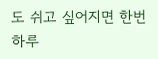도 쉬고 싶어지면 한번 하루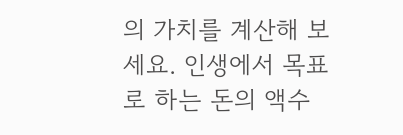의 가치를 계산해 보세요. 인생에서 목표로 하는 돈의 액수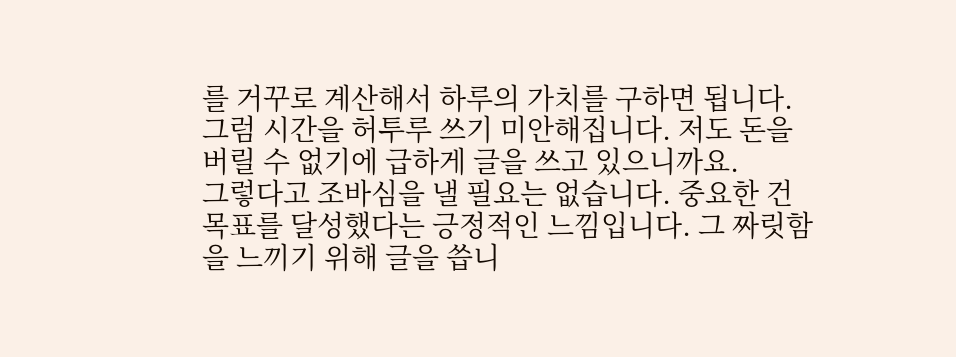를 거꾸로 계산해서 하루의 가치를 구하면 됩니다. 그럼 시간을 허투루 쓰기 미안해집니다. 저도 돈을 버릴 수 없기에 급하게 글을 쓰고 있으니까요.
그렇다고 조바심을 낼 필요는 없습니다. 중요한 건 목표를 달성했다는 긍정적인 느낌입니다. 그 짜릿함을 느끼기 위해 글을 씁니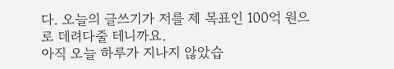다. 오늘의 글쓰기가 저를 제 목표인 100억 원으로 데려다줄 테니까요.
아직 오늘 하루가 지나지 않았습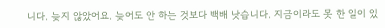니다. 늦지 않았어요. 늦어도 안 하는 것보다 백배 낫습니다. 지금이라도 못 한 일이 있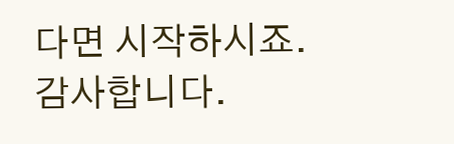다면 시작하시죠. 감사합니다.